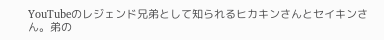YouTubeのレジェンド兄弟として知られるヒカキンさんとセイキンさん。弟の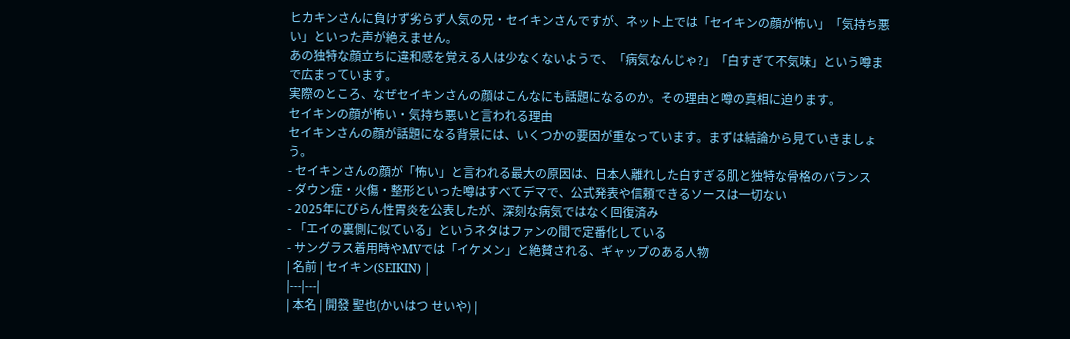ヒカキンさんに負けず劣らず人気の兄・セイキンさんですが、ネット上では「セイキンの顔が怖い」「気持ち悪い」といった声が絶えません。
あの独特な顔立ちに違和感を覚える人は少なくないようで、「病気なんじゃ?」「白すぎて不気味」という噂まで広まっています。
実際のところ、なぜセイキンさんの顔はこんなにも話題になるのか。その理由と噂の真相に迫ります。
セイキンの顔が怖い・気持ち悪いと言われる理由
セイキンさんの顔が話題になる背景には、いくつかの要因が重なっています。まずは結論から見ていきましょう。
- セイキンさんの顔が「怖い」と言われる最大の原因は、日本人離れした白すぎる肌と独特な骨格のバランス
- ダウン症・火傷・整形といった噂はすべてデマで、公式発表や信頼できるソースは一切ない
- 2025年にびらん性胃炎を公表したが、深刻な病気ではなく回復済み
- 「エイの裏側に似ている」というネタはファンの間で定番化している
- サングラス着用時やMVでは「イケメン」と絶賛される、ギャップのある人物
| 名前 | セイキン(SEIKIN) |
|---|---|
| 本名 | 開發 聖也(かいはつ せいや) |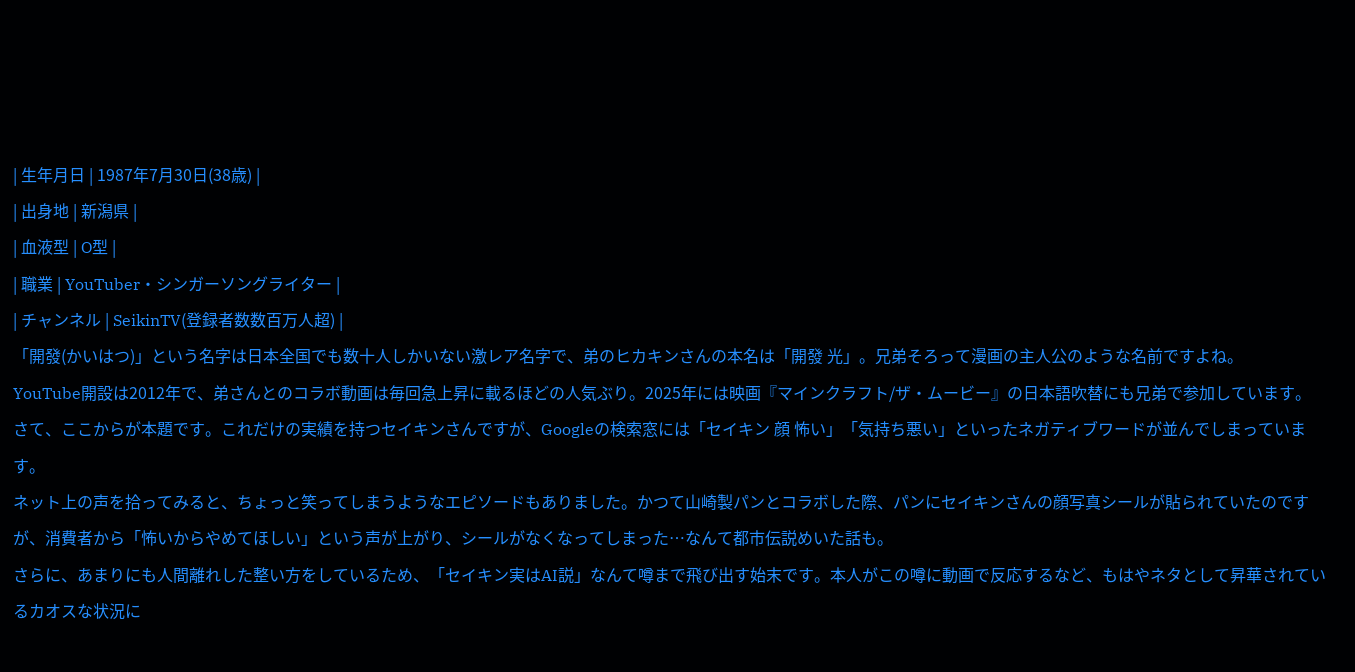| 生年月日 | 1987年7月30日(38歳) |
| 出身地 | 新潟県 |
| 血液型 | O型 |
| 職業 | YouTuber・シンガーソングライター |
| チャンネル | SeikinTV(登録者数数百万人超) |
「開發(かいはつ)」という名字は日本全国でも数十人しかいない激レア名字で、弟のヒカキンさんの本名は「開發 光」。兄弟そろって漫画の主人公のような名前ですよね。
YouTube開設は2012年で、弟さんとのコラボ動画は毎回急上昇に載るほどの人気ぶり。2025年には映画『マインクラフト/ザ・ムービー』の日本語吹替にも兄弟で参加しています。
さて、ここからが本題です。これだけの実績を持つセイキンさんですが、Googleの検索窓には「セイキン 顔 怖い」「気持ち悪い」といったネガティブワードが並んでしまっています。
ネット上の声を拾ってみると、ちょっと笑ってしまうようなエピソードもありました。かつて山崎製パンとコラボした際、パンにセイキンさんの顔写真シールが貼られていたのですが、消費者から「怖いからやめてほしい」という声が上がり、シールがなくなってしまった…なんて都市伝説めいた話も。
さらに、あまりにも人間離れした整い方をしているため、「セイキン実はAI説」なんて噂まで飛び出す始末です。本人がこの噂に動画で反応するなど、もはやネタとして昇華されているカオスな状況に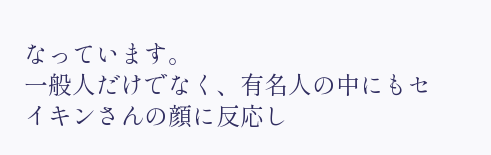なっています。
一般人だけでなく、有名人の中にもセイキンさんの顔に反応し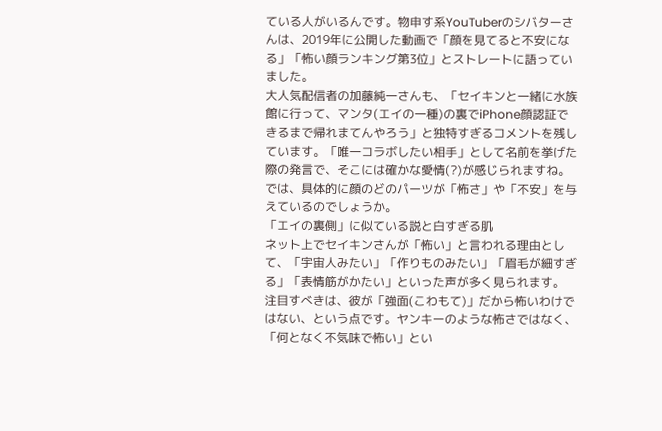ている人がいるんです。物申す系YouTuberのシバターさんは、2019年に公開した動画で「顔を見てると不安になる」「怖い顔ランキング第3位」とストレートに語っていました。
大人気配信者の加藤純一さんも、「セイキンと一緒に水族館に行って、マンタ(エイの一種)の裏でiPhone顔認証できるまで帰れまてんやろう」と独特すぎるコメントを残しています。「唯一コラボしたい相手」として名前を挙げた際の発言で、そこには確かな愛情(?)が感じられますね。
では、具体的に顔のどのパーツが「怖さ」や「不安」を与えているのでしょうか。
「エイの裏側」に似ている説と白すぎる肌
ネット上でセイキンさんが「怖い」と言われる理由として、「宇宙人みたい」「作りものみたい」「眉毛が細すぎる」「表情筋がかたい」といった声が多く見られます。
注目すべきは、彼が「強面(こわもて)」だから怖いわけではない、という点です。ヤンキーのような怖さではなく、「何となく不気味で怖い」とい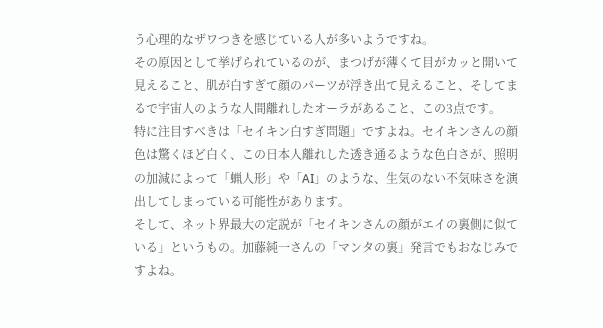う心理的なザワつきを感じている人が多いようですね。
その原因として挙げられているのが、まつげが薄くて目がカッと開いて見えること、肌が白すぎて顔のパーツが浮き出て見えること、そしてまるで宇宙人のような人間離れしたオーラがあること、この3点です。
特に注目すべきは「セイキン白すぎ問題」ですよね。セイキンさんの顔色は驚くほど白く、この日本人離れした透き通るような色白さが、照明の加減によって「蝋人形」や「AI」のような、生気のない不気味さを演出してしまっている可能性があります。
そして、ネット界最大の定説が「セイキンさんの顔がエイの裏側に似ている」というもの。加藤純一さんの「マンタの裏」発言でもおなじみですよね。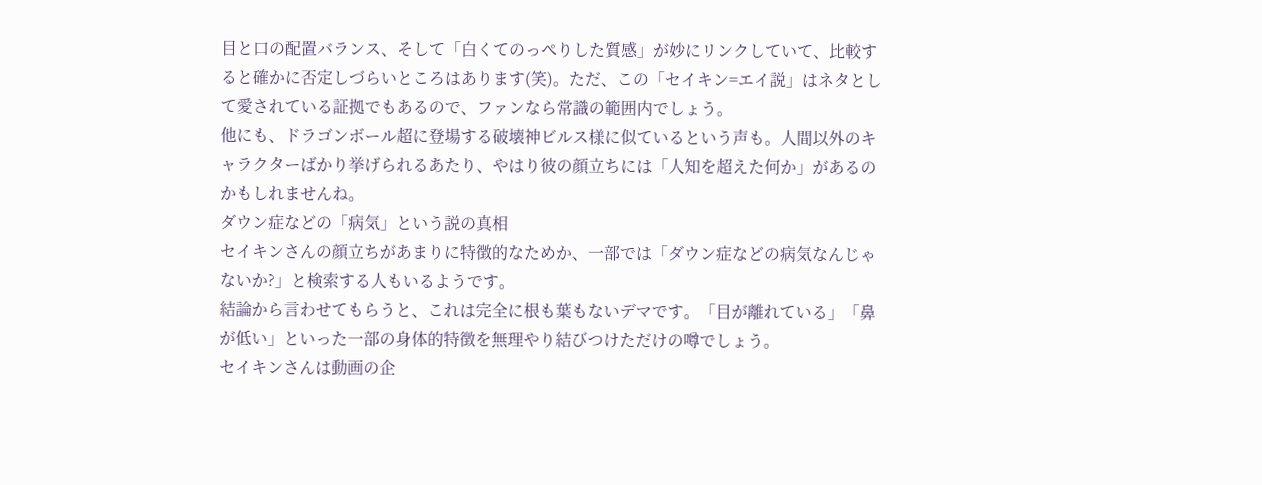目と口の配置バランス、そして「白くてのっぺりした質感」が妙にリンクしていて、比較すると確かに否定しづらいところはあります(笑)。ただ、この「セイキン=エイ説」はネタとして愛されている証拠でもあるので、ファンなら常識の範囲内でしょう。
他にも、ドラゴンボール超に登場する破壊神ビルス様に似ているという声も。人間以外のキャラクターばかり挙げられるあたり、やはり彼の顔立ちには「人知を超えた何か」があるのかもしれませんね。
ダウン症などの「病気」という説の真相
セイキンさんの顔立ちがあまりに特徴的なためか、一部では「ダウン症などの病気なんじゃないか?」と検索する人もいるようです。
結論から言わせてもらうと、これは完全に根も葉もないデマです。「目が離れている」「鼻が低い」といった一部の身体的特徴を無理やり結びつけただけの噂でしょう。
セイキンさんは動画の企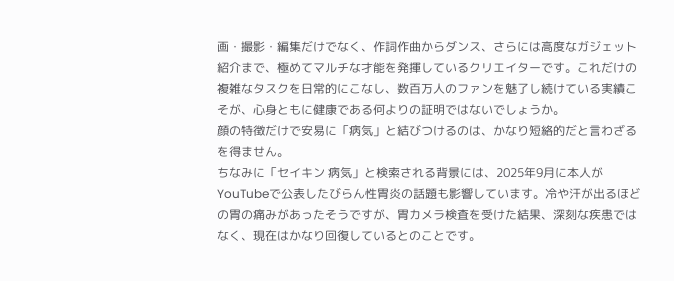画・撮影・編集だけでなく、作詞作曲からダンス、さらには高度なガジェット紹介まで、極めてマルチな才能を発揮しているクリエイターです。これだけの複雑なタスクを日常的にこなし、数百万人のファンを魅了し続けている実績こそが、心身ともに健康である何よりの証明ではないでしょうか。
顔の特徴だけで安易に「病気」と結びつけるのは、かなり短絡的だと言わざるを得ません。
ちなみに「セイキン 病気」と検索される背景には、2025年9月に本人がYouTubeで公表したびらん性胃炎の話題も影響しています。冷や汗が出るほどの胃の痛みがあったそうですが、胃カメラ検査を受けた結果、深刻な疾患ではなく、現在はかなり回復しているとのことです。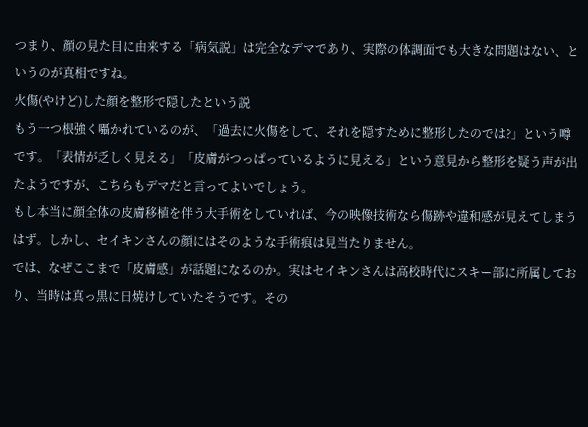つまり、顔の見た目に由来する「病気説」は完全なデマであり、実際の体調面でも大きな問題はない、というのが真相ですね。
火傷(やけど)した顔を整形で隠したという説
もう一つ根強く囁かれているのが、「過去に火傷をして、それを隠すために整形したのでは?」という噂です。「表情が乏しく見える」「皮膚がつっぱっているように見える」という意見から整形を疑う声が出たようですが、こちらもデマだと言ってよいでしょう。
もし本当に顔全体の皮膚移植を伴う大手術をしていれば、今の映像技術なら傷跡や違和感が見えてしまうはず。しかし、セイキンさんの顔にはそのような手術痕は見当たりません。
では、なぜここまで「皮膚感」が話題になるのか。実はセイキンさんは高校時代にスキー部に所属しており、当時は真っ黒に日焼けしていたそうです。その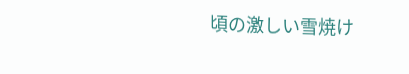頃の激しい雪焼け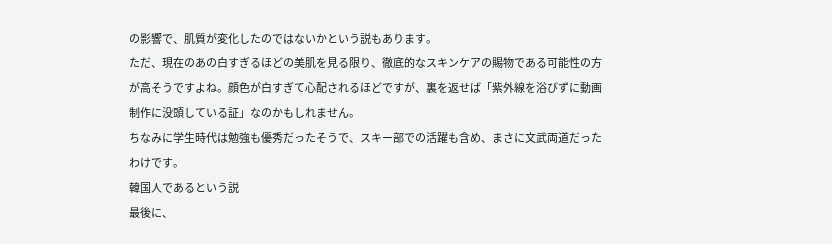の影響で、肌質が変化したのではないかという説もあります。
ただ、現在のあの白すぎるほどの美肌を見る限り、徹底的なスキンケアの賜物である可能性の方が高そうですよね。顔色が白すぎて心配されるほどですが、裏を返せば「紫外線を浴びずに動画制作に没頭している証」なのかもしれません。
ちなみに学生時代は勉強も優秀だったそうで、スキー部での活躍も含め、まさに文武両道だったわけです。
韓国人であるという説
最後に、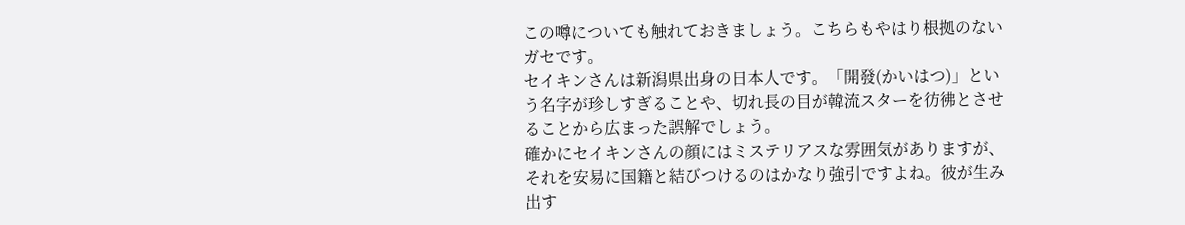この噂についても触れておきましょう。こちらもやはり根拠のないガセです。
セイキンさんは新潟県出身の日本人です。「開發(かいはつ)」という名字が珍しすぎることや、切れ長の目が韓流スターを彷彿とさせることから広まった誤解でしょう。
確かにセイキンさんの顔にはミステリアスな雰囲気がありますが、それを安易に国籍と結びつけるのはかなり強引ですよね。彼が生み出す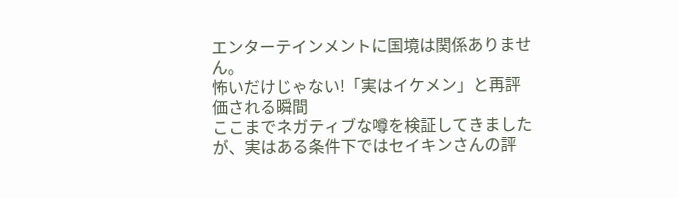エンターテインメントに国境は関係ありません。
怖いだけじゃない!「実はイケメン」と再評価される瞬間
ここまでネガティブな噂を検証してきましたが、実はある条件下ではセイキンさんの評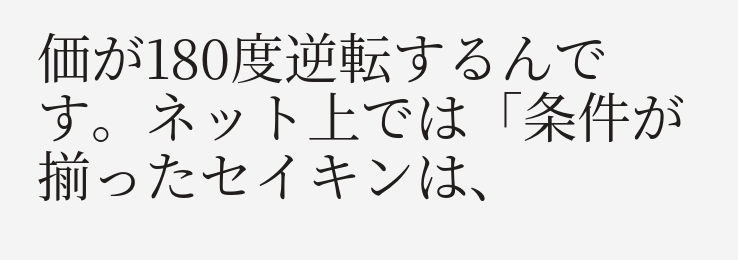価が180度逆転するんです。ネット上では「条件が揃ったセイキンは、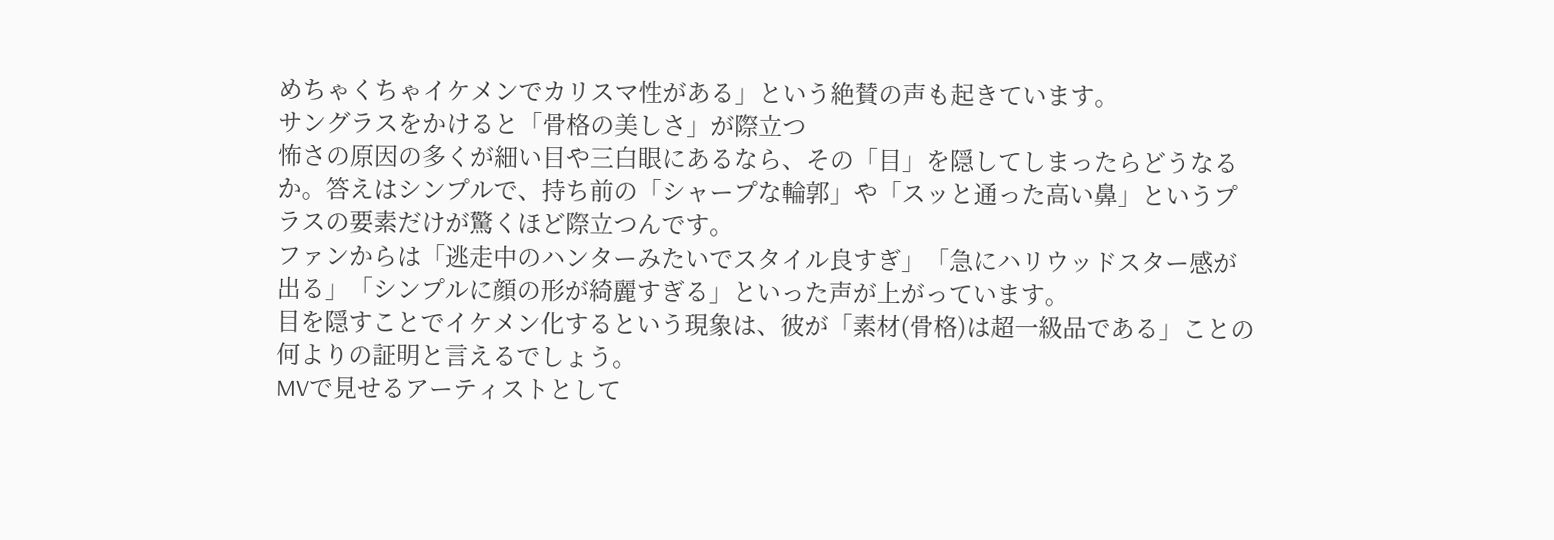めちゃくちゃイケメンでカリスマ性がある」という絶賛の声も起きています。
サングラスをかけると「骨格の美しさ」が際立つ
怖さの原因の多くが細い目や三白眼にあるなら、その「目」を隠してしまったらどうなるか。答えはシンプルで、持ち前の「シャープな輪郭」や「スッと通った高い鼻」というプラスの要素だけが驚くほど際立つんです。
ファンからは「逃走中のハンターみたいでスタイル良すぎ」「急にハリウッドスター感が出る」「シンプルに顔の形が綺麗すぎる」といった声が上がっています。
目を隠すことでイケメン化するという現象は、彼が「素材(骨格)は超一級品である」ことの何よりの証明と言えるでしょう。
MVで見せるアーティストとして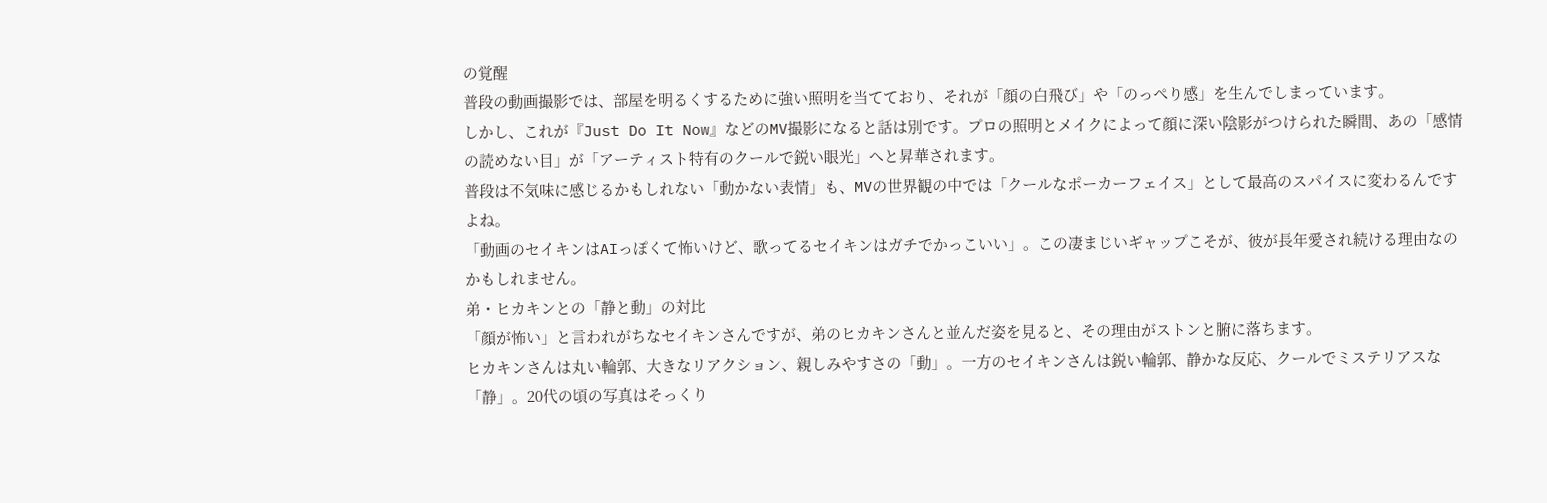の覚醒
普段の動画撮影では、部屋を明るくするために強い照明を当てており、それが「顔の白飛び」や「のっぺり感」を生んでしまっています。
しかし、これが『Just Do It Now』などのMV撮影になると話は別です。プロの照明とメイクによって顔に深い陰影がつけられた瞬間、あの「感情の読めない目」が「アーティスト特有のクールで鋭い眼光」へと昇華されます。
普段は不気味に感じるかもしれない「動かない表情」も、MVの世界観の中では「クールなポーカーフェイス」として最高のスパイスに変わるんですよね。
「動画のセイキンはAIっぽくて怖いけど、歌ってるセイキンはガチでかっこいい」。この凄まじいギャップこそが、彼が長年愛され続ける理由なのかもしれません。
弟・ヒカキンとの「静と動」の対比
「顔が怖い」と言われがちなセイキンさんですが、弟のヒカキンさんと並んだ姿を見ると、その理由がストンと腑に落ちます。
ヒカキンさんは丸い輪郭、大きなリアクション、親しみやすさの「動」。一方のセイキンさんは鋭い輪郭、静かな反応、クールでミステリアスな「静」。20代の頃の写真はそっくり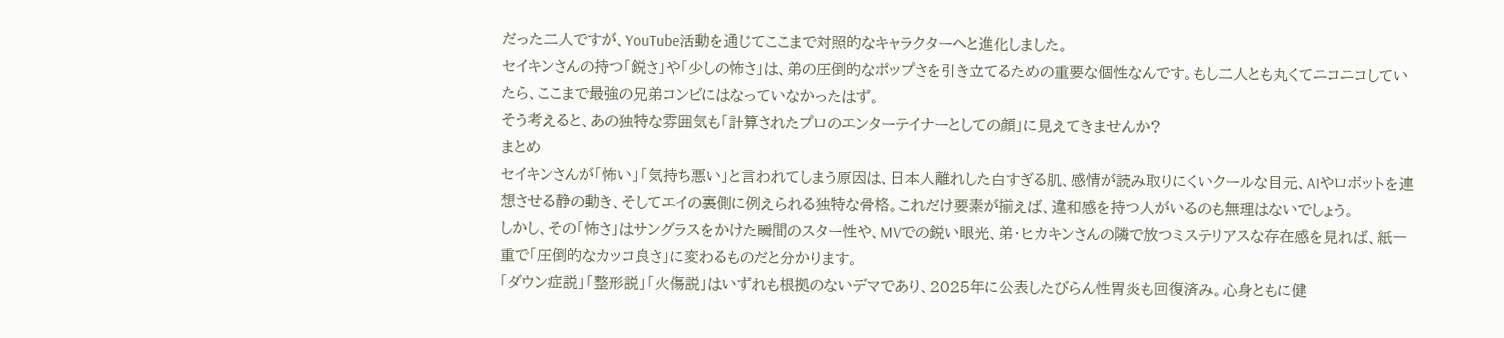だった二人ですが、YouTube活動を通じてここまで対照的なキャラクターへと進化しました。
セイキンさんの持つ「鋭さ」や「少しの怖さ」は、弟の圧倒的なポップさを引き立てるための重要な個性なんです。もし二人とも丸くてニコニコしていたら、ここまで最強の兄弟コンビにはなっていなかったはず。
そう考えると、あの独特な雰囲気も「計算されたプロのエンターテイナーとしての顔」に見えてきませんか?
まとめ
セイキンさんが「怖い」「気持ち悪い」と言われてしまう原因は、日本人離れした白すぎる肌、感情が読み取りにくいクールな目元、AIやロボットを連想させる静の動き、そしてエイの裏側に例えられる独特な骨格。これだけ要素が揃えば、違和感を持つ人がいるのも無理はないでしょう。
しかし、その「怖さ」はサングラスをかけた瞬間のスター性や、MVでの鋭い眼光、弟・ヒカキンさんの隣で放つミステリアスな存在感を見れば、紙一重で「圧倒的なカッコ良さ」に変わるものだと分かります。
「ダウン症説」「整形説」「火傷説」はいずれも根拠のないデマであり、2025年に公表したびらん性胃炎も回復済み。心身ともに健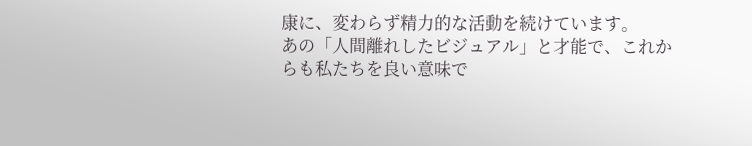康に、変わらず精力的な活動を続けています。
あの「人間離れしたビジュアル」と才能で、これからも私たちを良い意味で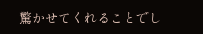驚かせてくれることでし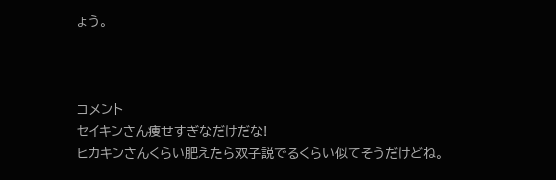ょう。



コメント
セイキンさん痩せすぎなだけだな!
ヒカキンさんくらい肥えたら双子説でるくらい似てそうだけどね。